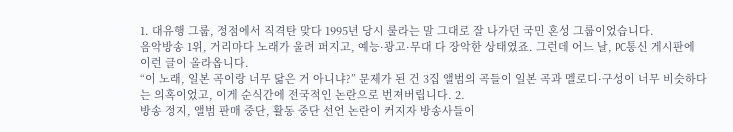1. 대유행 그룹, 정점에서 직격탄 맞다 1995년 당시 룰라는 말 그대로 잘 나가던 국민 혼성 그룹이었습니다.
음악방송 1위, 거리마다 노래가 울려 퍼지고, 예능·광고·무대 다 장악한 상태였죠. 그런데 어느 날, PC통신 게시판에 이런 글이 올라옵니다.
“이 노래, 일본 곡이랑 너무 닮은 거 아니냐?” 문제가 된 건 3집 앨범의 곡들이 일본 곡과 멜로디·구성이 너무 비슷하다는 의혹이었고, 이게 순식간에 전국적인 논란으로 번져버립니다. 2.
방송 정지, 앨범 판매 중단, 활동 중단 선언 논란이 커지자 방송사들이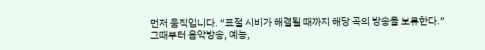먼저 움직입니다. “표절 시비가 해결될 때까지 해당 곡의 방송을 보류한다.”
그때부터 음악방송, 예능,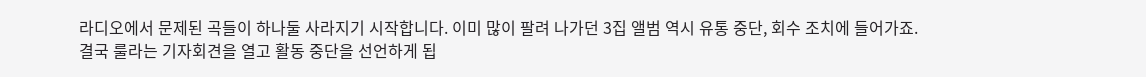라디오에서 문제된 곡들이 하나둘 사라지기 시작합니다. 이미 많이 팔려 나가던 3집 앨범 역시 유통 중단, 회수 조치에 들어가죠.
결국 룰라는 기자회견을 열고 활동 중단을 선언하게 됩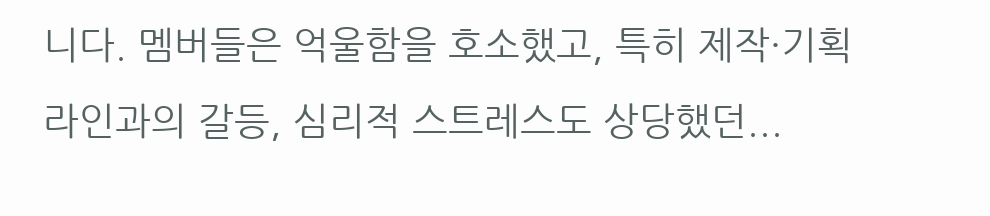니다. 멤버들은 억울함을 호소했고, 특히 제작·기획 라인과의 갈등, 심리적 스트레스도 상당했던...